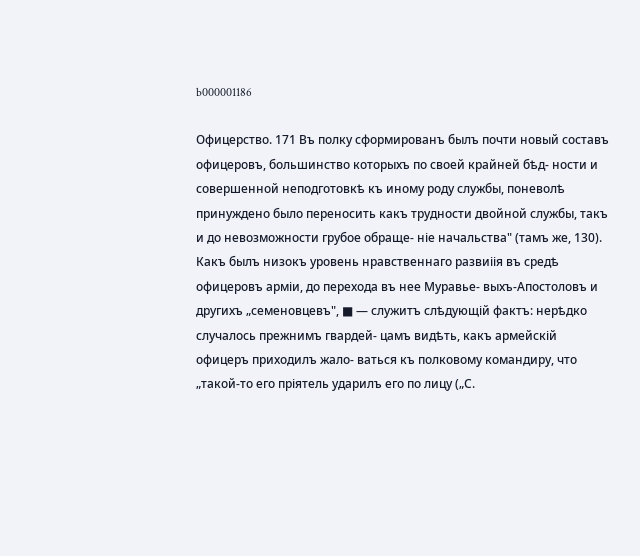b000001186

Офицерство. 171 Въ полку сформированъ былъ почти новый составъ офицеровъ, большинство которыхъ по своей крайней бѣд- ности и совершенной неподготовкѣ къ иному роду службы, поневолѣ принуждено было переносить какъ трудности двойной службы, такъ и до невозможности грубое обраще- ніе начальства" (тамъ же, 130). Какъ былъ низокъ уровень нравственнаго развиіія въ средѣ офицеровъ арміи, до перехода въ нее Муравье- выхъ-Апостоловъ и другихъ „семеновцевъ", ■ — служитъ слѣдующій фактъ: нерѣдко случалось прежнимъ гвардей- цамъ видѣть, какъ армейскій офицеръ приходилъ жало- ваться къ полковому командиру, что „такой-то его пріятель ударилъ его по лицу („С.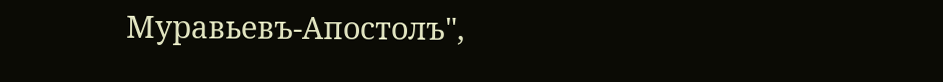Муравьевъ-Апостолъ",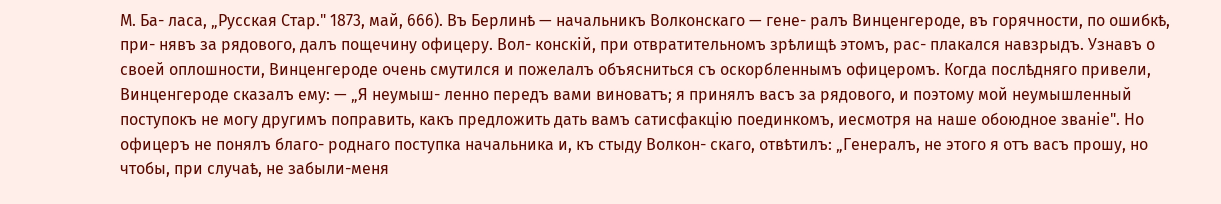М. Ба- ласа, „Русская Стар." 1873, май, 666). Въ Берлинѣ — начальникъ Волконскаго — гене- ралъ Винценгероде, въ горячности, по ошибкѣ, при- нявъ за рядового, далъ пощечину офицеру. Вол- конскій, при отвратительномъ зрѣлищѣ этомъ, рас- плакался навзрыдъ. Узнавъ о своей оплошности, Винценгероде очень смутился и пожелалъ объясниться съ оскорбленнымъ офицеромъ. Когда послѣдняго привели, Винценгероде сказалъ ему: — „Я неумыш- ленно передъ вами виноватъ; я принялъ васъ за рядового, и поэтому мой неумышленный поступокъ не могу другимъ поправить, какъ предложить дать вамъ сатисфакцію поединкомъ, иесмотря на наше обоюдное званіе". Но офицеръ не понялъ благо- роднаго поступка начальника и, къ стыду Волкон- скаго, отвѣтилъ: „Генералъ, не этого я отъ васъ прошу, но чтобы, при случаѣ, не забыли-меня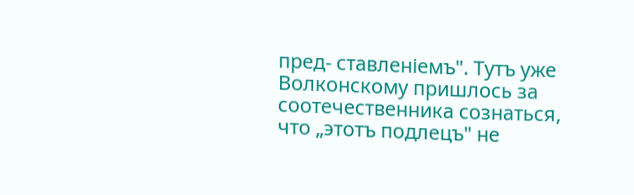пред- ставленіемъ". Тутъ уже Волконскому пришлось за соотечественника сознаться, что „этотъ подлецъ" не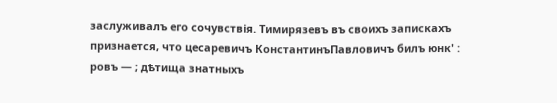заслуживалъ его сочувствія. Тимирязевъ въ своихъ запискахъ признается, что цесаревичъ КонстантинъПавловичъ билъ юнк' : ровъ — ; дѣтища знатныхъ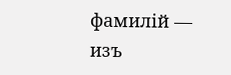фамилій — изъ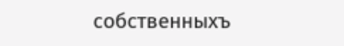собственныхъ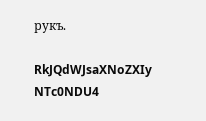рукъ.

RkJQdWJsaXNoZXIy NTc0NDU4